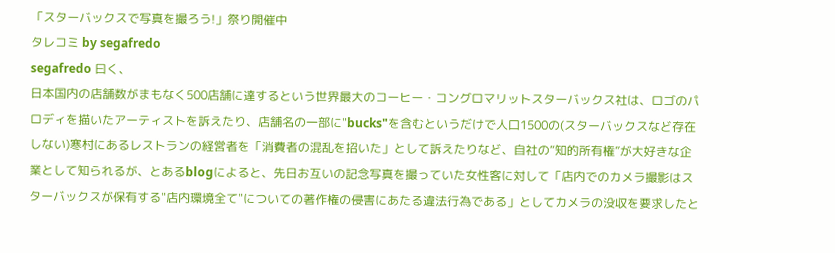「スターバックスで写真を撮ろう!」祭り開催中
タレコミ by segafredo
segafredo 曰く、
日本国内の店舗数がまもなく500店舗に達するという世界最大のコーヒー・コングロマリットスターバックス社は、ロゴのパロディを描いたアーティストを訴えたり、店舗名の一部に"bucks"を含むというだけで人口1500の(スターバックスなど存在しない)寒村にあるレストランの経営者を「消費者の混乱を招いた」として訴えたりなど、自社の“知的所有権”が大好きな企業として知られるが、とあるblogによると、先日お互いの記念写真を撮っていた女性客に対して「店内でのカメラ撮影はスターバックスが保有する"店内環境全て"についての著作権の侵害にあたる違法行為である」としてカメラの没収を要求したと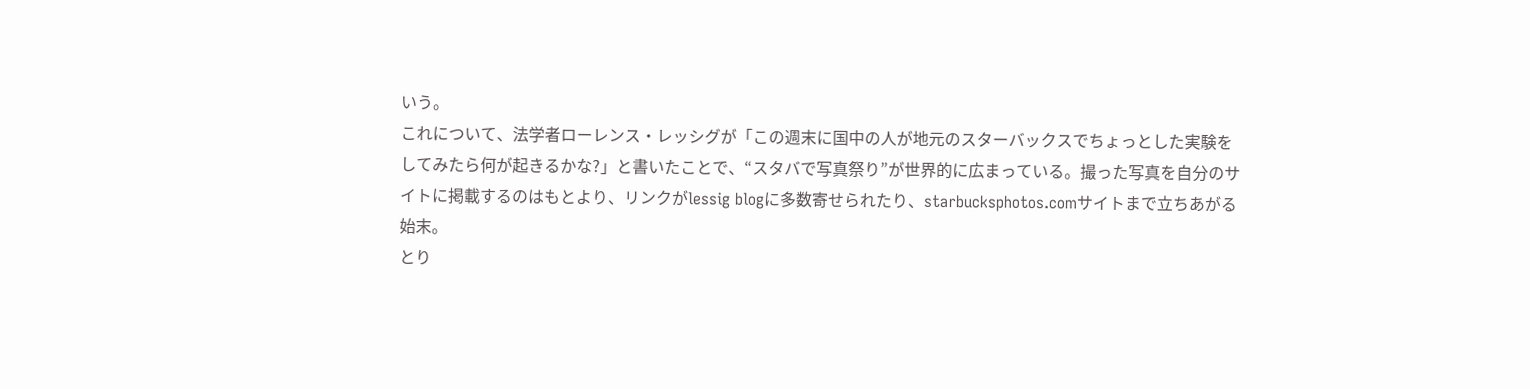いう。
これについて、法学者ローレンス・レッシグが「この週末に国中の人が地元のスターバックスでちょっとした実験をしてみたら何が起きるかな?」と書いたことで、“スタバで写真祭り”が世界的に広まっている。撮った写真を自分のサイトに掲載するのはもとより、リンクがlessig blogに多数寄せられたり、starbucksphotos.comサイトまで立ちあがる始末。
とり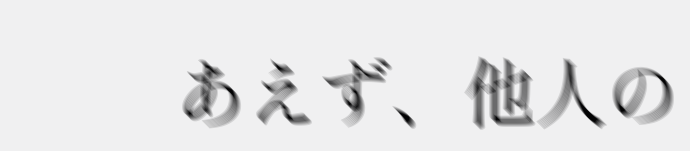あえず、他人の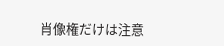肖像権だけは注意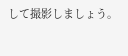して撮影しましょう。